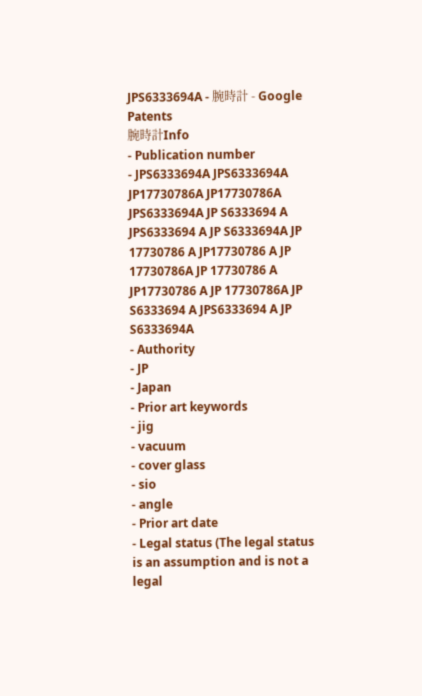JPS6333694A - 腕時計 - Google Patents
腕時計Info
- Publication number
- JPS6333694A JPS6333694A JP17730786A JP17730786A JPS6333694A JP S6333694 A JPS6333694 A JP S6333694A JP 17730786 A JP17730786 A JP 17730786A JP 17730786 A JP17730786 A JP 17730786A JP S6333694 A JPS6333694 A JP S6333694A
- Authority
- JP
- Japan
- Prior art keywords
- jig
- vacuum
- cover glass
- sio
- angle
- Prior art date
- Legal status (The legal status is an assumption and is not a legal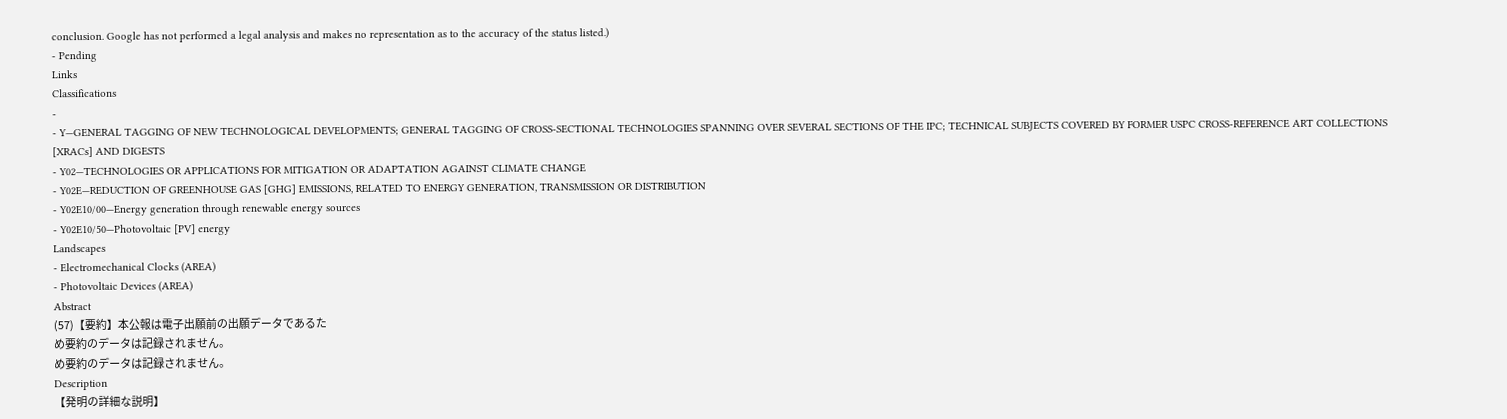conclusion. Google has not performed a legal analysis and makes no representation as to the accuracy of the status listed.)
- Pending
Links
Classifications
-
- Y—GENERAL TAGGING OF NEW TECHNOLOGICAL DEVELOPMENTS; GENERAL TAGGING OF CROSS-SECTIONAL TECHNOLOGIES SPANNING OVER SEVERAL SECTIONS OF THE IPC; TECHNICAL SUBJECTS COVERED BY FORMER USPC CROSS-REFERENCE ART COLLECTIONS [XRACs] AND DIGESTS
- Y02—TECHNOLOGIES OR APPLICATIONS FOR MITIGATION OR ADAPTATION AGAINST CLIMATE CHANGE
- Y02E—REDUCTION OF GREENHOUSE GAS [GHG] EMISSIONS, RELATED TO ENERGY GENERATION, TRANSMISSION OR DISTRIBUTION
- Y02E10/00—Energy generation through renewable energy sources
- Y02E10/50—Photovoltaic [PV] energy
Landscapes
- Electromechanical Clocks (AREA)
- Photovoltaic Devices (AREA)
Abstract
(57)【要約】本公報は電子出願前の出願データであるた
め要約のデータは記録されません。
め要約のデータは記録されません。
Description
【発明の詳細な説明】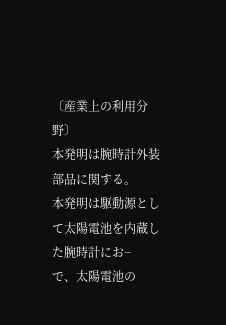〔産業上の利用分野〕
本発明は腕時計外装部品に関する。
本発明は駆動源として太陽電池を内蔵した腕時計にお−
で、太陽電池の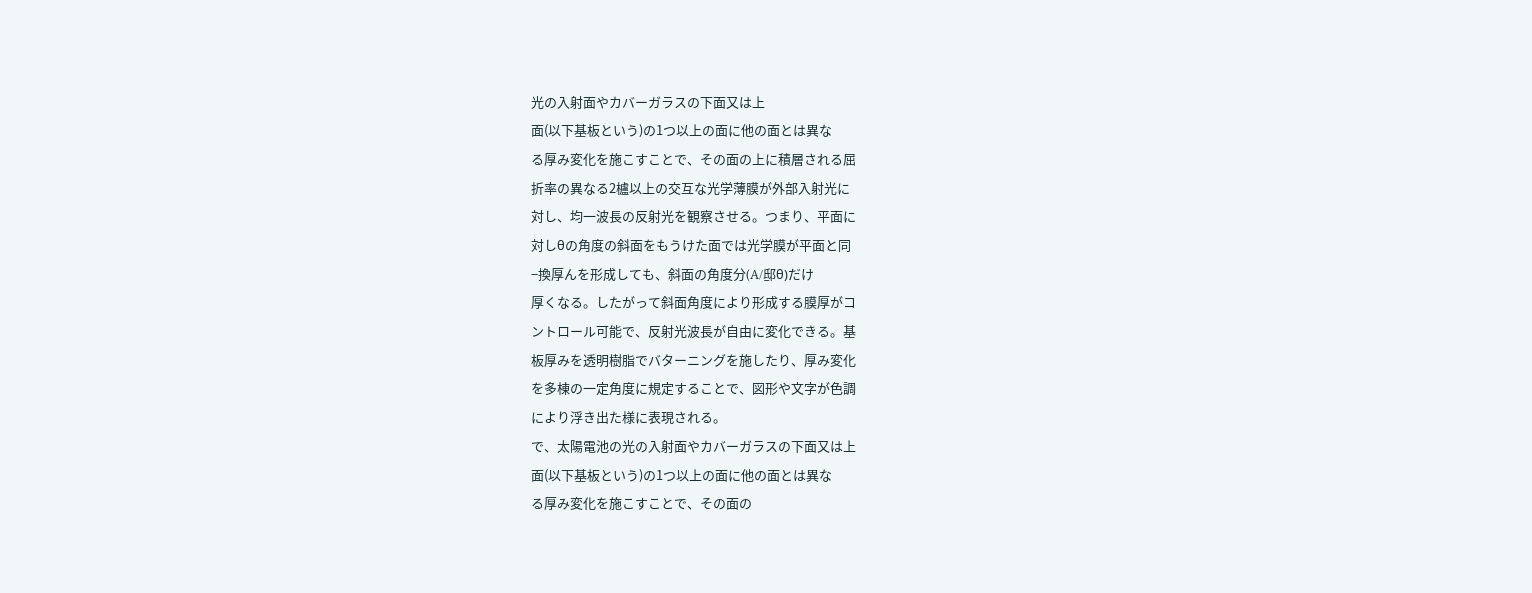光の入射面やカバーガラスの下面又は上
面(以下基板という)の1つ以上の面に他の面とは異な
る厚み変化を施こすことで、その面の上に積層される屈
折率の異なる2櫨以上の交互な光学薄膜が外部入射光に
対し、均一波長の反射光を観察させる。つまり、平面に
対しθの角度の斜面をもうけた面では光学膜が平面と同
−換厚んを形成しても、斜面の角度分(A/邸θ)だけ
厚くなる。したがって斜面角度により形成する膜厚がコ
ントロール可能で、反射光波長が自由に変化できる。基
板厚みを透明樹脂でバターニングを施したり、厚み変化
を多棟の一定角度に規定することで、図形や文字が色調
により浮き出た様に表現される。
で、太陽電池の光の入射面やカバーガラスの下面又は上
面(以下基板という)の1つ以上の面に他の面とは異な
る厚み変化を施こすことで、その面の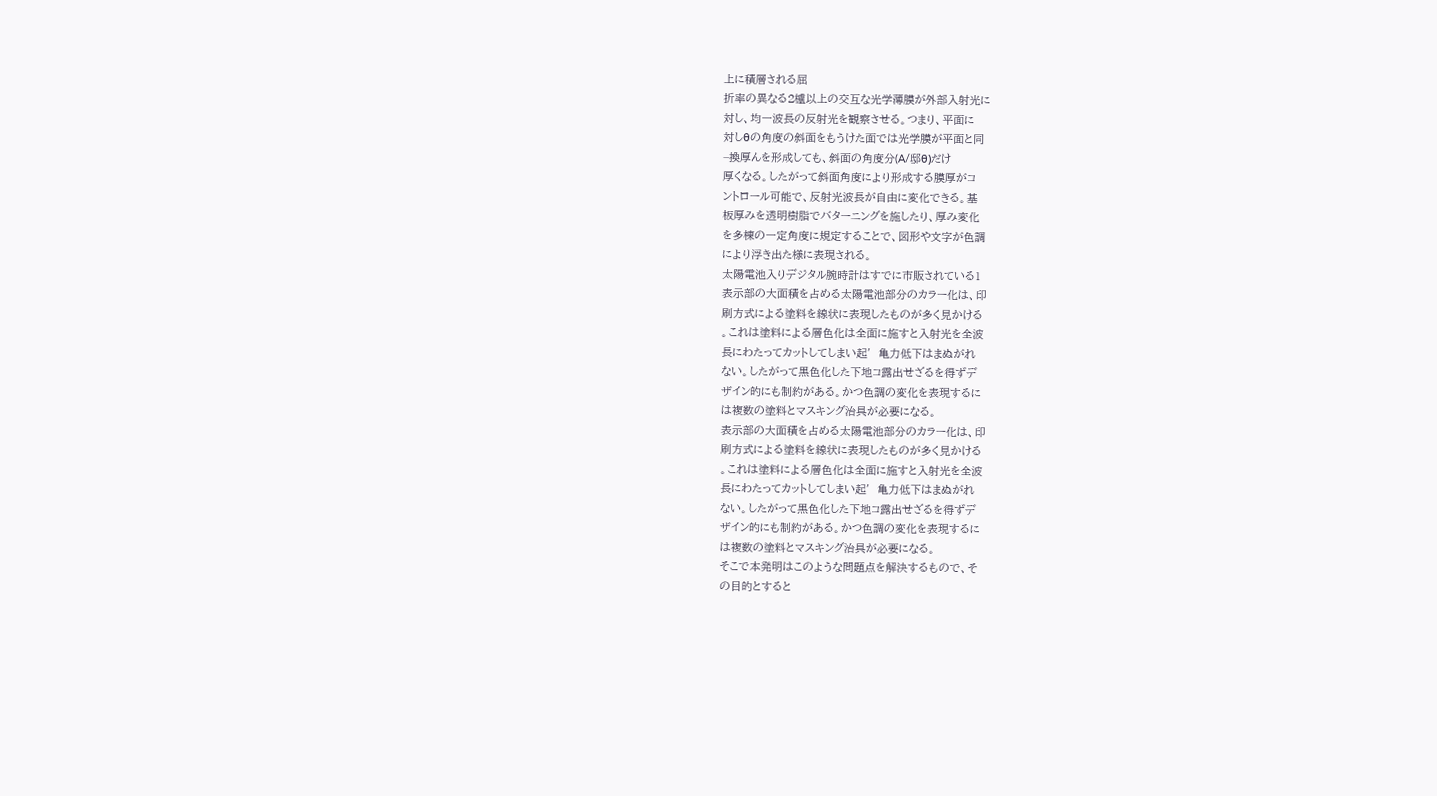上に積層される屈
折率の異なる2櫨以上の交互な光学薄膜が外部入射光に
対し、均一波長の反射光を観察させる。つまり、平面に
対しθの角度の斜面をもうけた面では光学膜が平面と同
−換厚んを形成しても、斜面の角度分(A/邸θ)だけ
厚くなる。したがって斜面角度により形成する膜厚がコ
ントロール可能で、反射光波長が自由に変化できる。基
板厚みを透明樹脂でバターニングを施したり、厚み変化
を多棟の一定角度に規定することで、図形や文字が色調
により浮き出た様に表現される。
太陽電池入りデジタル腕時計はすでに市販されている1
表示部の大面積を占める太陽電池部分のカラー化は、印
刷方式による塗料を線状に表現したものが多く見かける
。これは塗料による層色化は全面に施すと入射光を全波
長にわたってカットしてしまい起′亀力低下はまぬがれ
ない。したがって黒色化した下地コ露出せざるを得ずデ
ザイン的にも制約がある。かつ色調の変化を表現するに
は複数の塗料とマスキング治具が必要になる。
表示部の大面積を占める太陽電池部分のカラー化は、印
刷方式による塗料を線状に表現したものが多く見かける
。これは塗料による層色化は全面に施すと入射光を全波
長にわたってカットしてしまい起′亀力低下はまぬがれ
ない。したがって黒色化した下地コ露出せざるを得ずデ
ザイン的にも制約がある。かつ色調の変化を表現するに
は複数の塗料とマスキング治具が必要になる。
そこで本発明はこのような問題点を解決するもので、そ
の目的とすると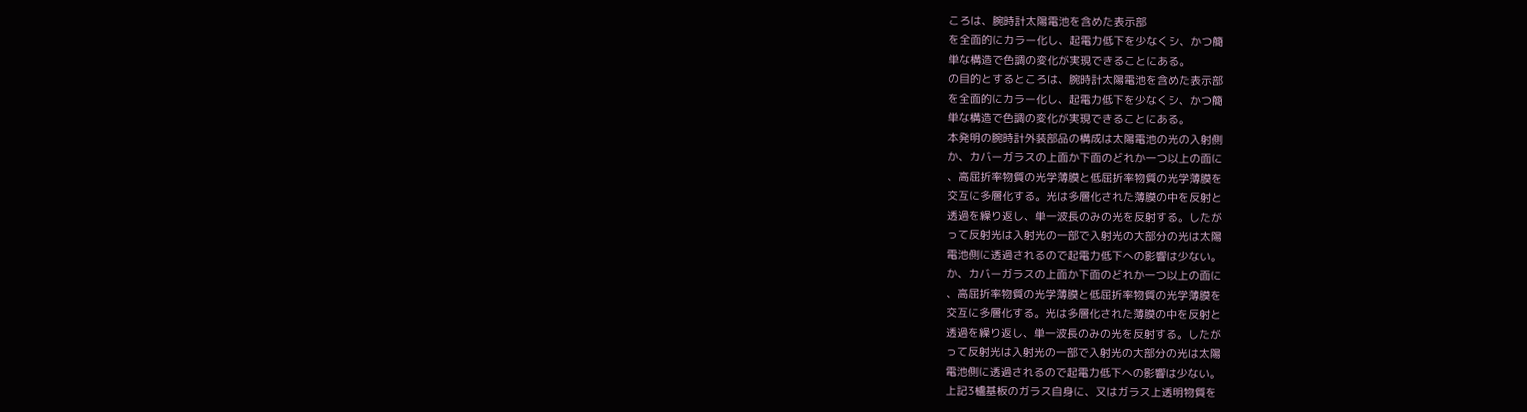ころは、腕時計太陽電池を含めた表示部
を全面的にカラー化し、起電力低下を少なくシ、かつ簡
単な構造で色調の変化が実現できることにある。
の目的とするところは、腕時計太陽電池を含めた表示部
を全面的にカラー化し、起電力低下を少なくシ、かつ簡
単な構造で色調の変化が実現できることにある。
本発明の腕時計外装部品の構成は太陽電池の光の入射側
か、カバーガラスの上面か下面のどれか一つ以上の面に
、高屈折率物質の光学薄膜と低屈折率物質の光学薄膜を
交互に多層化する。光は多層化された薄膜の中を反射と
透過を繰り返し、単一波長のみの光を反射する。したが
って反射光は入射光の一部で入射光の大部分の光は太陽
電池側に透過されるので起電力低下への影響は少ない。
か、カバーガラスの上面か下面のどれか一つ以上の面に
、高屈折率物質の光学薄膜と低屈折率物質の光学薄膜を
交互に多層化する。光は多層化された薄膜の中を反射と
透過を繰り返し、単一波長のみの光を反射する。したが
って反射光は入射光の一部で入射光の大部分の光は太陽
電池側に透過されるので起電力低下への影響は少ない。
上記3櫨基板のガラス自身に、又はガラス上透明物質を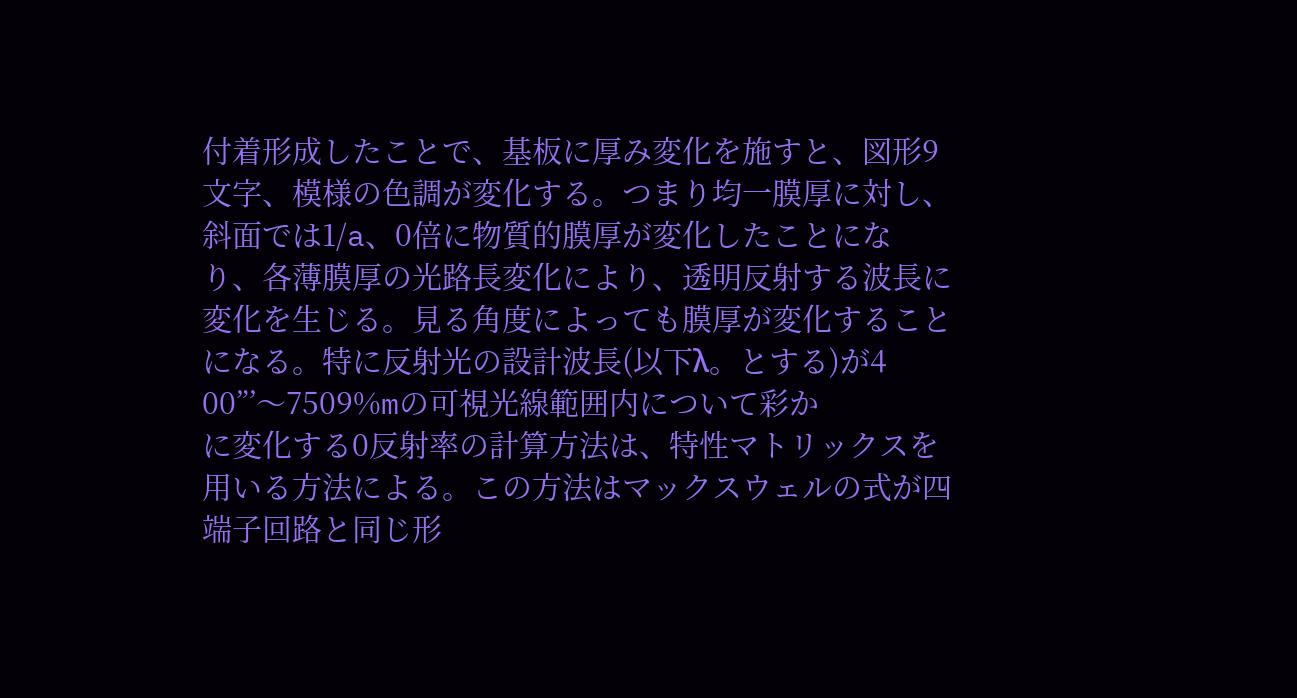付着形成したことで、基板に厚み変化を施すと、図形9
文字、模様の色調が変化する。つまり均一膜厚に対し、
斜面では1/a、0倍に物質的膜厚が変化したことにな
り、各薄膜厚の光路長変化により、透明反射する波長に
変化を生じる。見る角度によっても膜厚が変化すること
になる。特に反射光の設計波長(以下λ。とする)が4
00”’〜7509%mの可視光線範囲内について彩か
に変化する0反射率の計算方法は、特性マトリックスを
用いる方法による。この方法はマックスウェルの式が四
端子回路と同じ形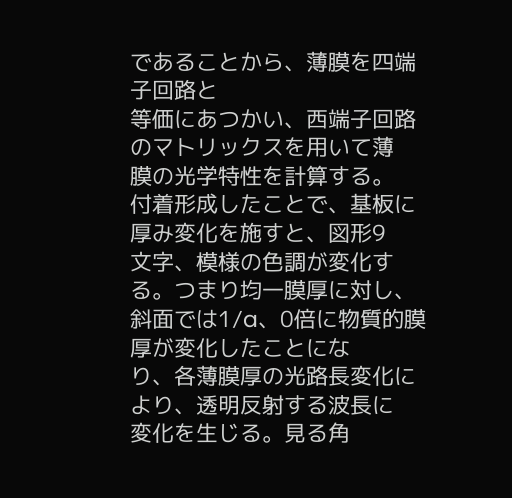であることから、薄膜を四端子回路と
等価にあつかい、西端子回路のマトリックスを用いて薄
膜の光学特性を計算する。
付着形成したことで、基板に厚み変化を施すと、図形9
文字、模様の色調が変化する。つまり均一膜厚に対し、
斜面では1/a、0倍に物質的膜厚が変化したことにな
り、各薄膜厚の光路長変化により、透明反射する波長に
変化を生じる。見る角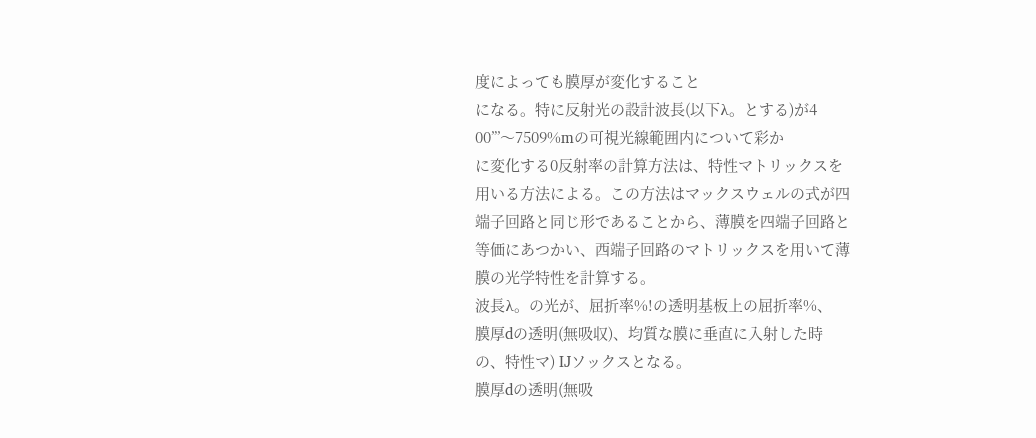度によっても膜厚が変化すること
になる。特に反射光の設計波長(以下λ。とする)が4
00”’〜7509%mの可視光線範囲内について彩か
に変化する0反射率の計算方法は、特性マトリックスを
用いる方法による。この方法はマックスウェルの式が四
端子回路と同じ形であることから、薄膜を四端子回路と
等価にあつかい、西端子回路のマトリックスを用いて薄
膜の光学特性を計算する。
波長λ。の光が、屈折率%!の透明基板上の屈折率%、
膜厚dの透明(無吸収)、均質な膜に垂直に入射した時
の、特性マ) IJソックスとなる。
膜厚dの透明(無吸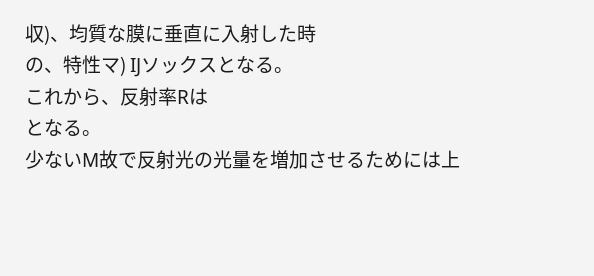収)、均質な膜に垂直に入射した時
の、特性マ) IJソックスとなる。
これから、反射率Rは
となる。
少ないM故で反射光の光量を増加させるためには上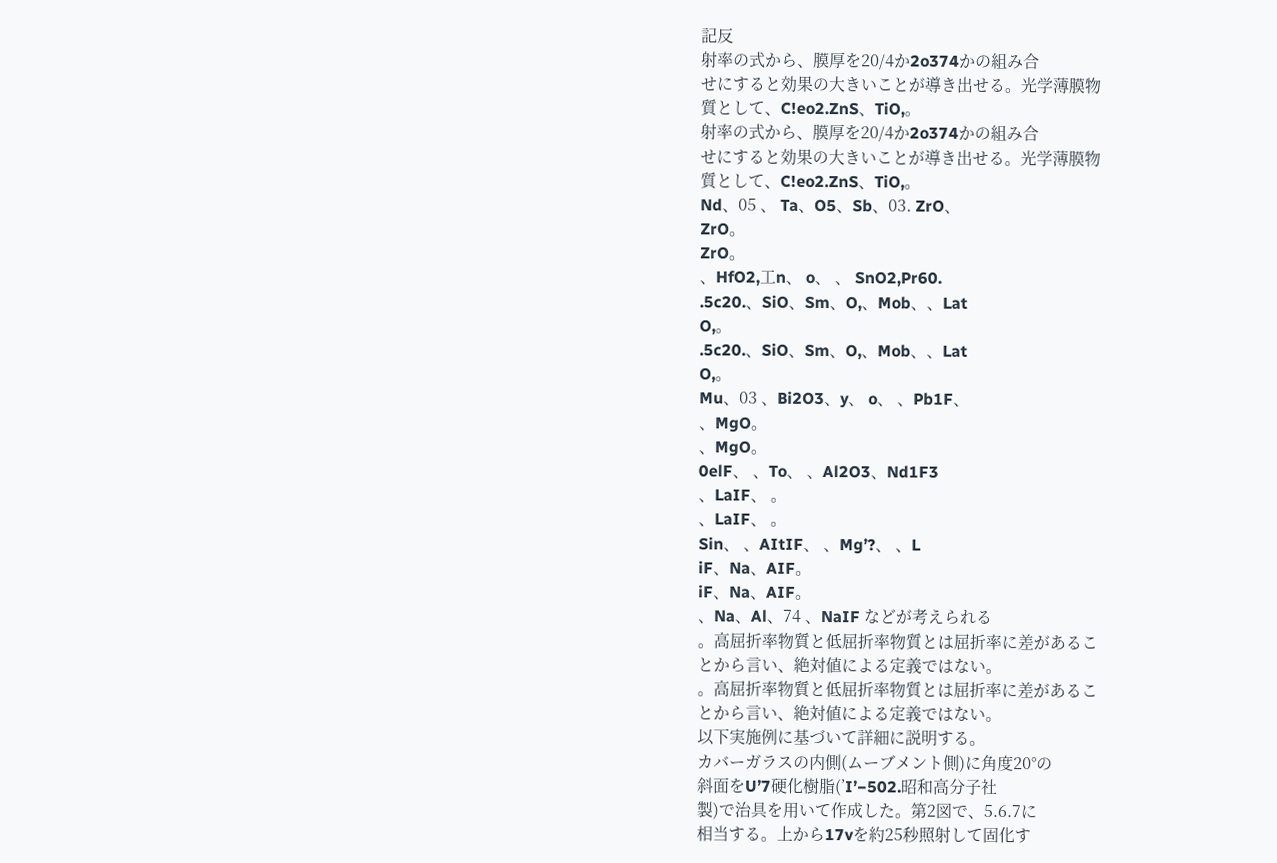記反
射率の式から、膜厚を20/4か2o374かの組み合
せにすると効果の大きいことが導き出せる。光学薄膜物
質として、C!eo2.ZnS、TiO,。
射率の式から、膜厚を20/4か2o374かの組み合
せにすると効果の大きいことが導き出せる。光学薄膜物
質として、C!eo2.ZnS、TiO,。
Nd、05 、 Ta、O5、Sb、03. ZrO、
ZrO。
ZrO。
、HfO2,工n、 o、 、 SnO2,Pr60.
.5c20.、SiO、Sm、O,、Mob、、Lat
O,。
.5c20.、SiO、Sm、O,、Mob、、Lat
O,。
Mu、03 、Bi2O3、y、 o、 、Pb1F、
、MgO。
、MgO。
0elF、 、To、 、Al2O3、Nd1F3
、LaIF、 。
、LaIF、 。
Sin、 、AItIF、 、Mg’?、 、L
iF、Na、AIF。
iF、Na、AIF。
、Na、Al、74 、NaIF などが考えられる
。高屈折率物質と低屈折率物質とは屈折率に差があるこ
とから言い、絶対値による定義ではない。
。高屈折率物質と低屈折率物質とは屈折率に差があるこ
とから言い、絶対値による定義ではない。
以下実施例に基づいて詳細に説明する。
カバーガラスの内側(ムーブメント側)に角度20°の
斜面をU’7硬化樹脂(’I’−502.昭和高分子社
製)で治具を用いて作成した。第2図で、5.6.7に
相当する。上から17vを約25秒照射して固化す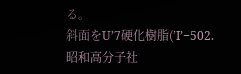る。
斜面をU’7硬化樹脂(’I’−502.昭和高分子社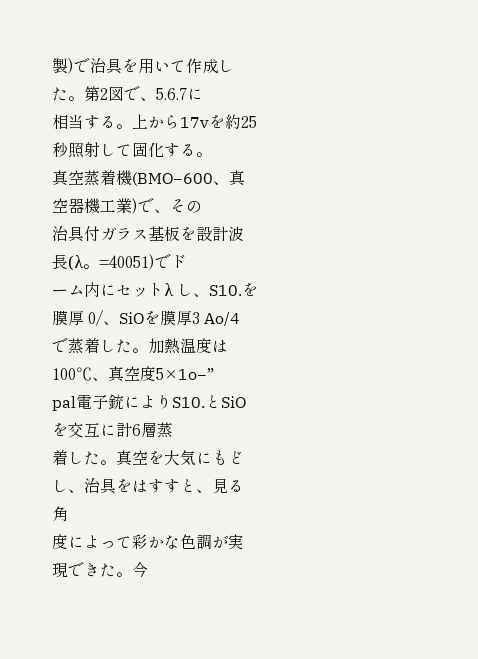製)で治具を用いて作成した。第2図で、5.6.7に
相当する。上から17vを約25秒照射して固化する。
真空蒸着機(BMO−600、真空器機工業)で、その
治具付ガラス基板を設計波長(λ。=40051)でド
ーム内にセットλ し、S10.を膜厚 0/、SiOを膜厚3 Ao/4
で蒸着した。加熱温度は100℃、真空度5×1o−”
pal電子銃によりS10.とSiOを交互に計6層蒸
着した。真空を大気にもどし、治具をはすすと、見る角
度によって彩かな色調が実現できた。今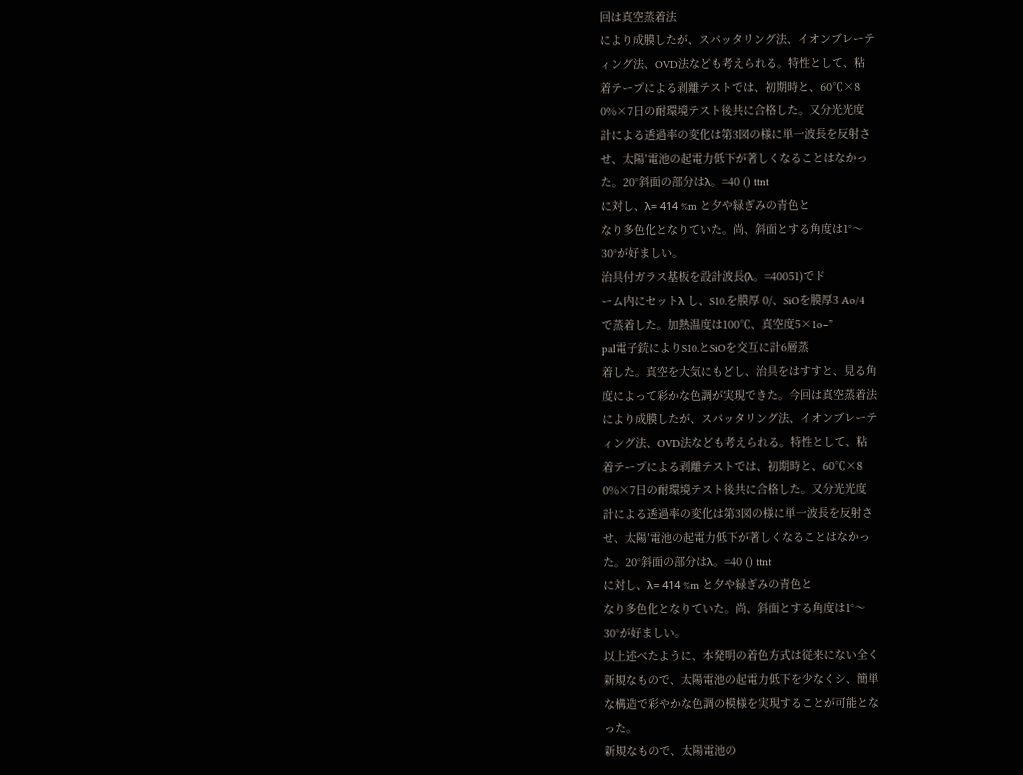回は真空蒸着法
により成膜したが、スパッタリング法、イオンブレーテ
ィング法、OVD法なども考えられる。特性として、粘
着テープによる剥離テストでは、初期時と、60℃×8
0%×7日の耐環境テスト後共に合格した。又分光光度
計による透過率の変化は第3図の様に単一波長を反射さ
せ、太陽′電池の起電力低下が著しくなることはなかっ
た。20°斜面の部分はλ。=40 () ttnt
に対し、λ= 414 %m と夕や緑ぎみの青色と
なり多色化となりていた。尚、斜面とする角度は1°〜
30°が好ましい。
治具付ガラス基板を設計波長(λ。=40051)でド
ーム内にセットλ し、S10.を膜厚 0/、SiOを膜厚3 Ao/4
で蒸着した。加熱温度は100℃、真空度5×1o−”
pal電子銃によりS10.とSiOを交互に計6層蒸
着した。真空を大気にもどし、治具をはすすと、見る角
度によって彩かな色調が実現できた。今回は真空蒸着法
により成膜したが、スパッタリング法、イオンブレーテ
ィング法、OVD法なども考えられる。特性として、粘
着テープによる剥離テストでは、初期時と、60℃×8
0%×7日の耐環境テスト後共に合格した。又分光光度
計による透過率の変化は第3図の様に単一波長を反射さ
せ、太陽′電池の起電力低下が著しくなることはなかっ
た。20°斜面の部分はλ。=40 () ttnt
に対し、λ= 414 %m と夕や緑ぎみの青色と
なり多色化となりていた。尚、斜面とする角度は1°〜
30°が好ましい。
以上述べたように、本発明の着色方式は従来にない全く
新規なもので、太陽電池の起電力低下を少なくシ、簡単
な構造で彩やかな色調の模様を実現することが可能とな
った。
新規なもので、太陽電池の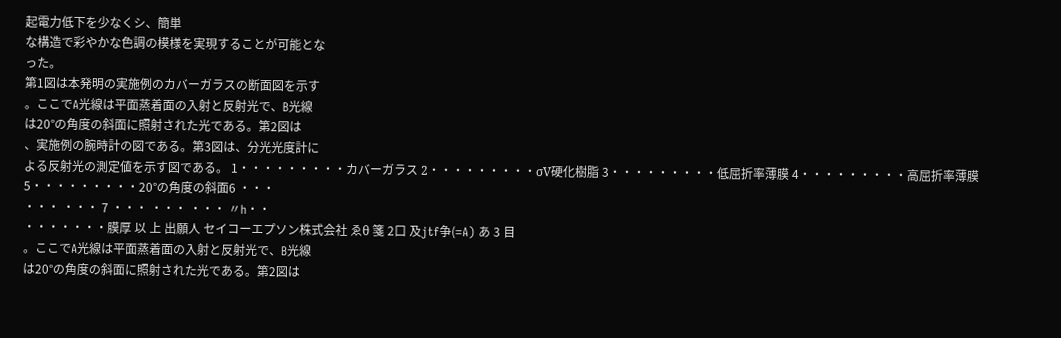起電力低下を少なくシ、簡単
な構造で彩やかな色調の模様を実現することが可能とな
った。
第1図は本発明の実施例のカバーガラスの断面図を示す
。ここでA光線は平面蒸着面の入射と反射光で、B光線
は20°の角度の斜面に照射された光である。第2図は
、実施例の腕時計の図である。第3図は、分光光度計に
よる反射光の測定値を示す図である。 1・・・・・・・・・カバーガラス 2・・・・・・・・・σV硬化樹脂 3・・・・・・・・・低屈折率薄膜 4・・・・・・・・・高屈折率薄膜 5・・・・・・・・・20°の角度の斜面6 ・・・
・・・ ・・・ 7 ・・・ ・・・ ・・・ 〃h・・
・・・・・・・膜厚 以 上 出願人 セイコーエプソン株式会社 ゑθ 箋 2口 及jtf争(=A) あ 3 目
。ここでA光線は平面蒸着面の入射と反射光で、B光線
は20°の角度の斜面に照射された光である。第2図は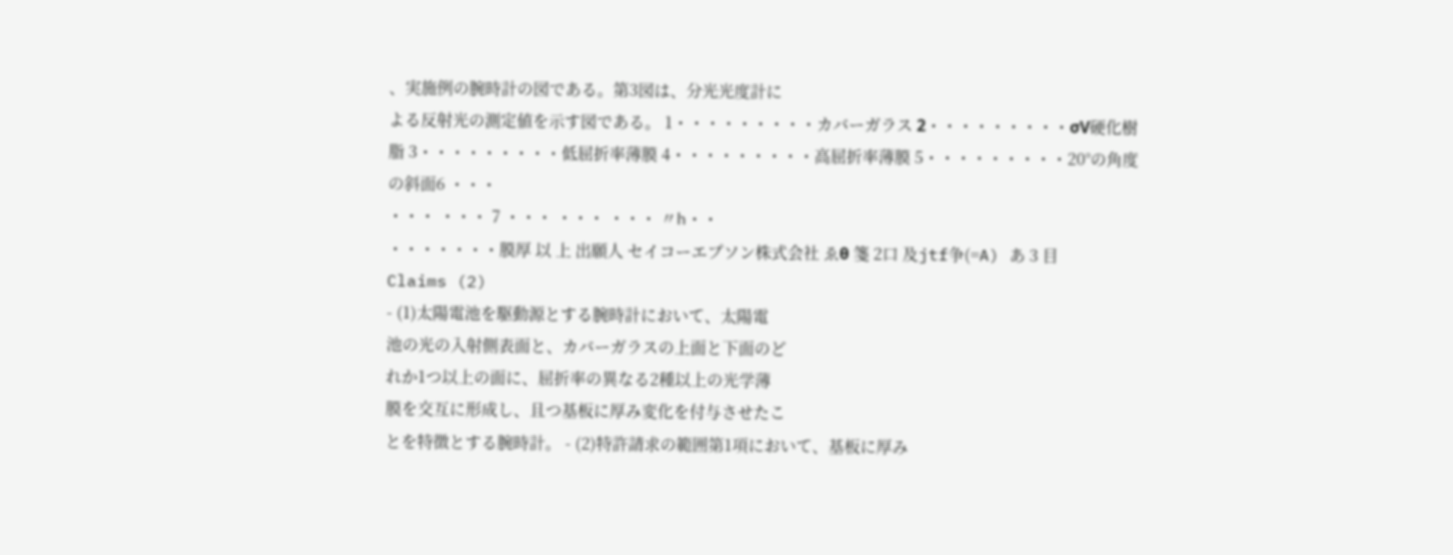、実施例の腕時計の図である。第3図は、分光光度計に
よる反射光の測定値を示す図である。 1・・・・・・・・・カバーガラス 2・・・・・・・・・σV硬化樹脂 3・・・・・・・・・低屈折率薄膜 4・・・・・・・・・高屈折率薄膜 5・・・・・・・・・20°の角度の斜面6 ・・・
・・・ ・・・ 7 ・・・ ・・・ ・・・ 〃h・・
・・・・・・・膜厚 以 上 出願人 セイコーエプソン株式会社 ゑθ 箋 2口 及jtf争(=A) あ 3 目
Claims (2)
- (1)太陽電池を駆動源とする腕時計において、太陽電
池の光の入射側表面と、カバーガラスの上面と下面のど
れか1つ以上の面に、屈折率の異なる2種以上の光学薄
膜を交互に形成し、且つ基板に厚み変化を付与させたこ
とを特徴とする腕時計。 - (2)特許請求の範囲第1項において、基板に厚み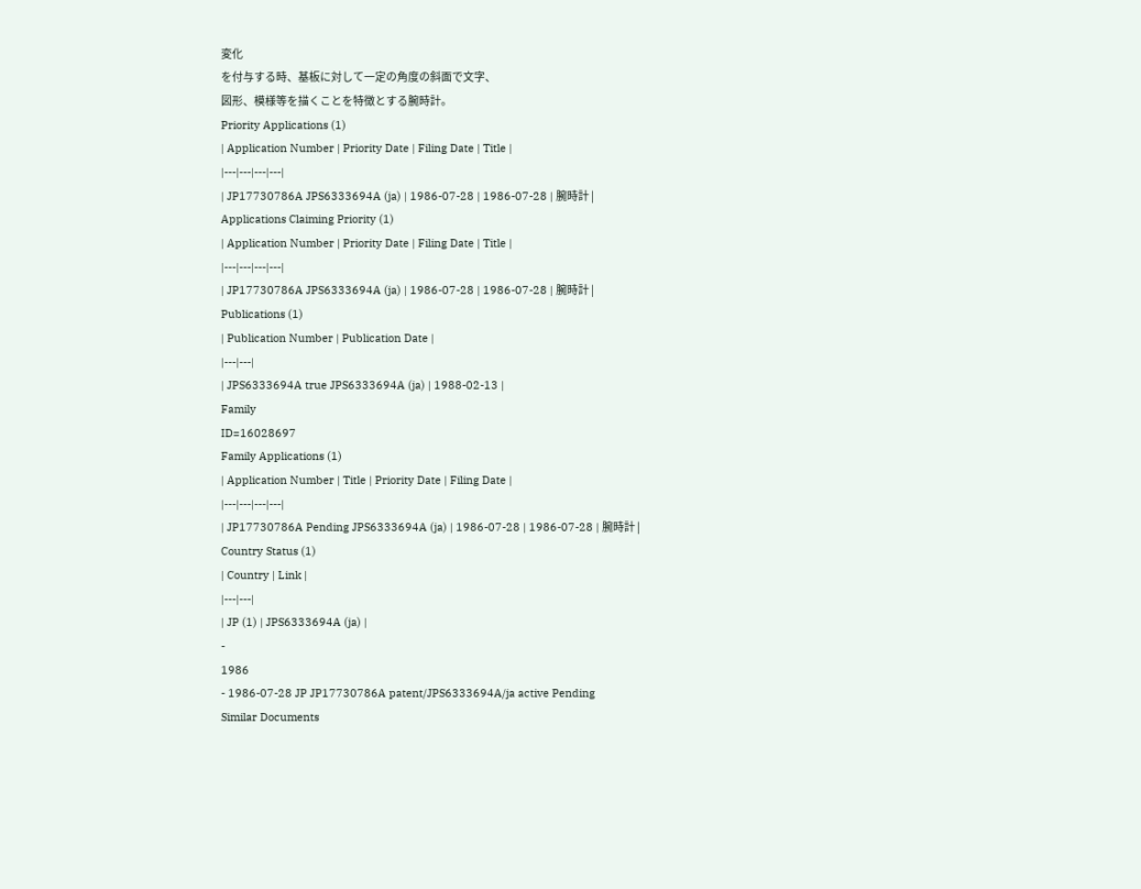変化
を付与する時、基板に対して一定の角度の斜面で文字、
図形、模様等を描くことを特徴とする腕時計。
Priority Applications (1)
| Application Number | Priority Date | Filing Date | Title |
|---|---|---|---|
| JP17730786A JPS6333694A (ja) | 1986-07-28 | 1986-07-28 | 腕時計 |
Applications Claiming Priority (1)
| Application Number | Priority Date | Filing Date | Title |
|---|---|---|---|
| JP17730786A JPS6333694A (ja) | 1986-07-28 | 1986-07-28 | 腕時計 |
Publications (1)
| Publication Number | Publication Date |
|---|---|
| JPS6333694A true JPS6333694A (ja) | 1988-02-13 |
Family
ID=16028697
Family Applications (1)
| Application Number | Title | Priority Date | Filing Date |
|---|---|---|---|
| JP17730786A Pending JPS6333694A (ja) | 1986-07-28 | 1986-07-28 | 腕時計 |
Country Status (1)
| Country | Link |
|---|---|
| JP (1) | JPS6333694A (ja) |
-
1986
- 1986-07-28 JP JP17730786A patent/JPS6333694A/ja active Pending
Similar Documents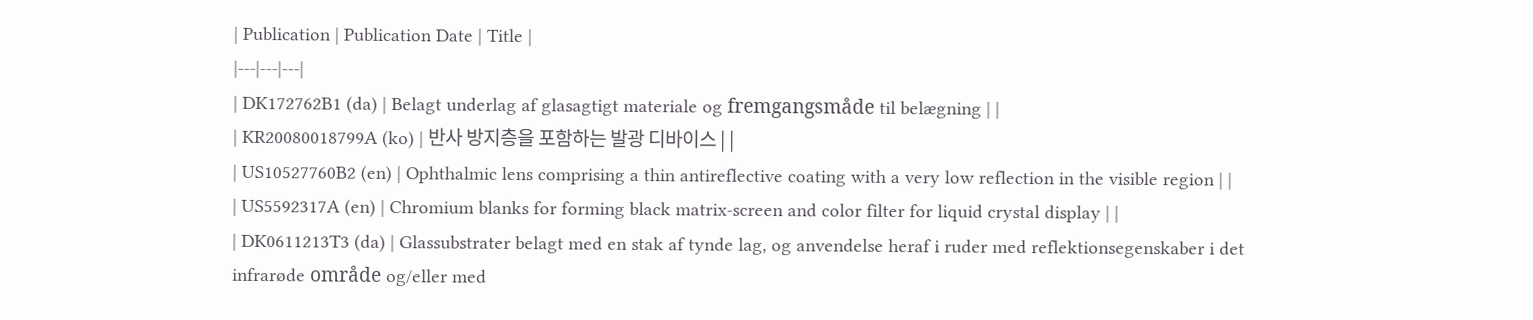| Publication | Publication Date | Title |
|---|---|---|
| DK172762B1 (da) | Belagt underlag af glasagtigt materiale og fremgangsmåde til belægning | |
| KR20080018799A (ko) | 반사 방지층을 포함하는 발광 디바이스 | |
| US10527760B2 (en) | Ophthalmic lens comprising a thin antireflective coating with a very low reflection in the visible region | |
| US5592317A (en) | Chromium blanks for forming black matrix-screen and color filter for liquid crystal display | |
| DK0611213T3 (da) | Glassubstrater belagt med en stak af tynde lag, og anvendelse heraf i ruder med reflektionsegenskaber i det infrarøde område og/eller med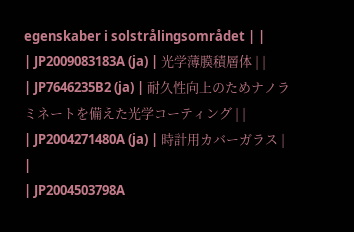egenskaber i solstrålingsområdet | |
| JP2009083183A (ja) | 光学薄膜積層体 | |
| JP7646235B2 (ja) | 耐久性向上のためナノラミネートを備えた光学コーティング | |
| JP2004271480A (ja) | 時計用カバーガラス | |
| JP2004503798A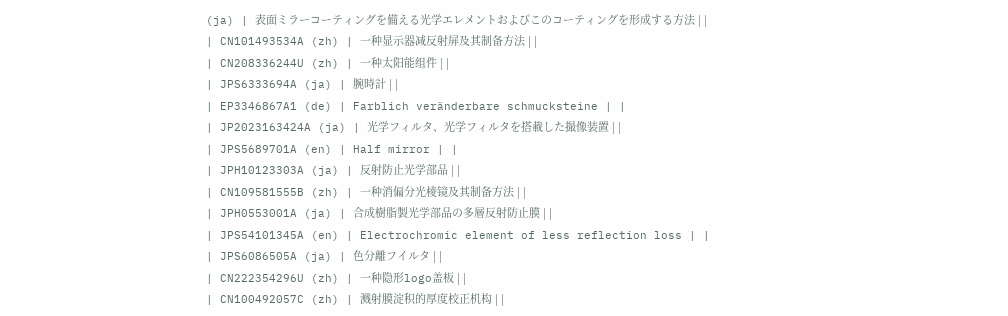(ja) | 表面ミラーコーティングを備える光学エレメントおよびこのコーティングを形成する方法 | |
| CN101493534A (zh) | 一种显示器减反射屏及其制备方法 | |
| CN208336244U (zh) | 一种太阳能组件 | |
| JPS6333694A (ja) | 腕時計 | |
| EP3346867A1 (de) | Farblich veränderbare schmucksteine | |
| JP2023163424A (ja) | 光学フィルタ、光学フィルタを搭載した撮像装置 | |
| JPS5689701A (en) | Half mirror | |
| JPH10123303A (ja) | 反射防止光学部品 | |
| CN109581555B (zh) | 一种消偏分光棱镜及其制备方法 | |
| JPH0553001A (ja) | 合成樹脂製光学部品の多層反射防止膜 | |
| JPS54101345A (en) | Electrochromic element of less reflection loss | |
| JPS6086505A (ja) | 色分離フイルタ | |
| CN222354296U (zh) | 一种隐形logo盖板 | |
| CN100492057C (zh) | 溅射膜淀积的厚度校正机构 | |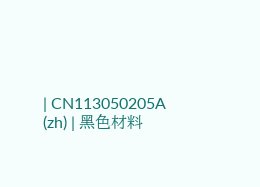| CN113050205A (zh) | 黑色材料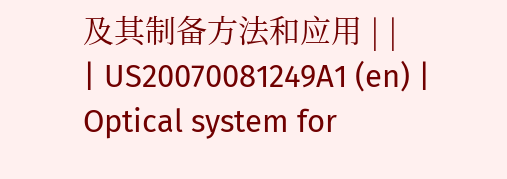及其制备方法和应用 | |
| US20070081249A1 (en) | Optical system for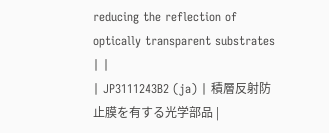reducing the reflection of optically transparent substrates | |
| JP3111243B2 (ja) | 積層反射防止膜を有する光学部品 |